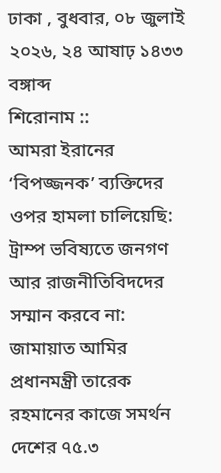ঢাকা , বুধবার, ০৮ জুলাই ২০২৬, ২৪ আষাঢ় ১৪৩৩ বঙ্গাব্দ
শিরোনাম ::
আমরা ইরানের ‘বিপজ্জনক’ ব্যক্তিদের ওপর হামলা চালিয়েছি: ট্রাম্প ভবিষ্যতে জনগণ আর রাজনীতিবিদদের সম্মান করবে না: জামায়াত আমির প্রধানমন্ত্রী তারেক রহমানের কাজে সমর্থন দেশের ৭৫.৩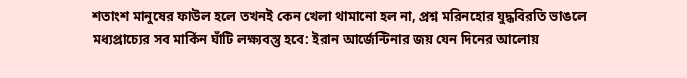শতাংশ মানুষের ফাউল হলে তখনই কেন খেলা থামানো হল না, প্রশ্ন মরিনহোর যুদ্ধবিরতি ভাঙলে মধ্যপ্রাচ্যের সব মার্কিন ঘাঁটি লক্ষ্যবস্তু হবে: ইরান আর্জেন্টিনার জয় যেন দিনের আলোয়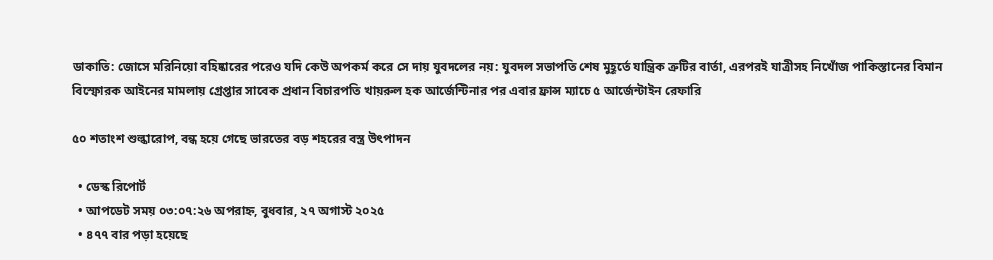ডাকাতি: জোসে মরিনিয়ো বহিষ্কারের পরেও যদি কেউ অপকর্ম করে সে দায় যুবদলের নয়: যুবদল সভাপতি শেষ মুহূর্তে যান্ত্রিক ত্রুটির বার্তা, এরপরই যাত্রীসহ নিখোঁজ পাকিস্তানের বিমান বিস্ফোরক আইনের মামলায় গ্রেপ্তার সাবেক প্রধান বিচারপতি খায়রুল হক আর্জেন্টিনার পর এবার ফ্রান্স ম্যাচে ৫ আর্জেন্টাইন রেফারি

৫০ শতাংশ শুল্কারোপ, বন্ধ হয়ে গেছে ভারতের বড় শহরের বস্ত্র উৎপাদন

  • ডেস্ক রিপোর্ট
  • আপডেট সময় ০৩:০৭:২৬ অপরাহ্ন, বুধবার, ২৭ অগাস্ট ২০২৫
  • ৪৭৭ বার পড়া হয়েছে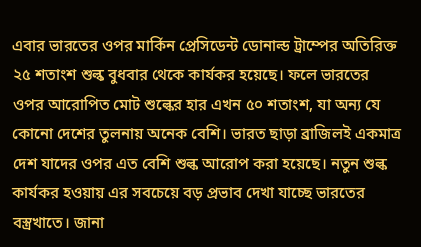এবার ভারতের ওপর মার্কিন প্রেসিডেন্ট ডোনাল্ড ট্রাম্পের অতিরিক্ত ২৫ শতাংশ শুল্ক বুধবার থেকে কার্যকর হয়েছে। ফলে ভারতের ওপর আরোপিত মোট শুল্কের হার এখন ৫০ শতাংশ, যা অন্য যে কোনো দেশের তুলনায় অনেক বেশি। ভারত ছাড়া ব্রাজিলই একমাত্র দেশ যাদের ওপর এত বেশি শুল্ক আরোপ করা হয়েছে। নতুন শুল্ক কার্যকর হওয়ায় এর সবচেয়ে বড় প্রভাব দেখা যাচ্ছে ভারতের বস্ত্রখাতে। জানা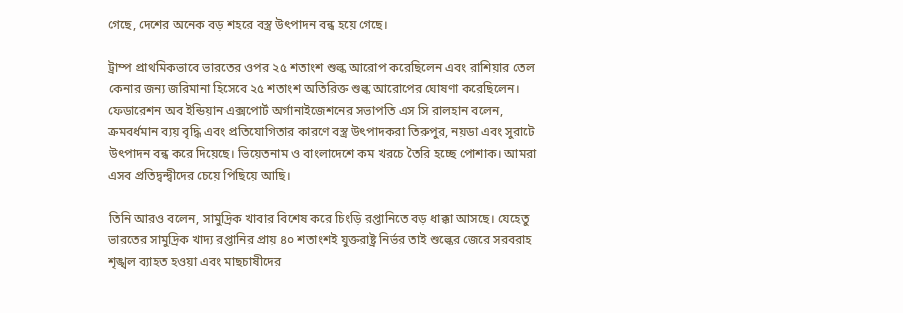গেছে, দেশের অনেক বড় শহরে বস্ত্র উৎপাদন বন্ধ হয়ে গেছে।

ট্রাম্প প্রাথমিকভাবে ভারতের ওপর ২৫ শতাংশ শুল্ক আরোপ করেছিলেন এবং রাশিয়ার তেল কেনার জন্য জরিমানা হিসেবে ২৫ শতাংশ অতিরিক্ত শুল্ক আরোপের ঘোষণা করেছিলেন। ফেডারেশন অব ইন্ডিয়ান এক্সপোর্ট অর্গানাইজেশনের সভাপতি এস সি রালহান বলেন, ক্রমবর্ধমান ব্যয় বৃদ্ধি এবং প্রতিযোগিতার কারণে বস্ত্র উৎপাদকরা তিরুপুর, নয়ডা এবং সুরাটে উৎপাদন বন্ধ করে দিয়েছে। ভিয়েতনাম ও বাংলাদেশে কম খরচে তৈরি হচ্ছে পোশাক। আমরা এসব প্রতিদ্বন্দ্বীদের চেয়ে পিছিয়ে আছি।

তিনি আরও বলেন, সামুদ্রিক খাবার বিশেষ করে চিংড়ি রপ্তানিতে বড় ধাক্কা আসছে। যেহেতু ভারতের সামুদ্রিক খাদ্য রপ্তানির প্রায় ৪০ শতাংশই যুক্তরাষ্ট্র নির্ভর তাই শুল্কের জেরে সরবরাহ শৃঙ্খল ব্যাহত হওয়া এবং মাছচাষীদের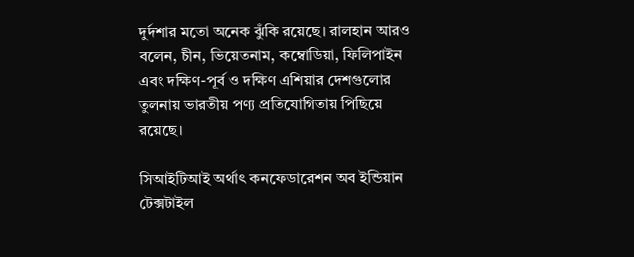দুর্দশার মতো অনেক ঝুঁকি রয়েছে। রালহান আরও বলেন, চীন, ভিয়েতনাম, কম্বোডিয়া, ফিলিপাইন এবং দক্ষিণ-পূর্ব ও দক্ষিণ এশিয়ার দেশগুলোর তুলনায় ভারতীয় পণ্য প্রতিযোগিতায় পিছিয়ে রয়েছে।

সিআইটিআই অর্থাৎ কনফেডারেশন অব ইন্ডিয়ান টেক্সটাইল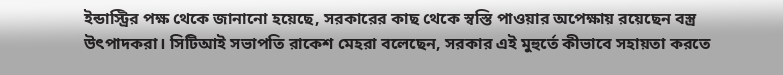ইন্ডাস্ট্রির পক্ষ থেকে জানানো হয়েছে, সরকারের কাছ থেকে স্বস্তি পাওয়ার অপেক্ষায় রয়েছেন বস্ত্র উৎপাদকরা। সিটিআই সভাপতি রাকেশ মেহরা বলেছেন, সরকার এই মুহুর্তে কীভাবে সহায়তা করতে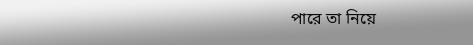পারে তা নিয়ে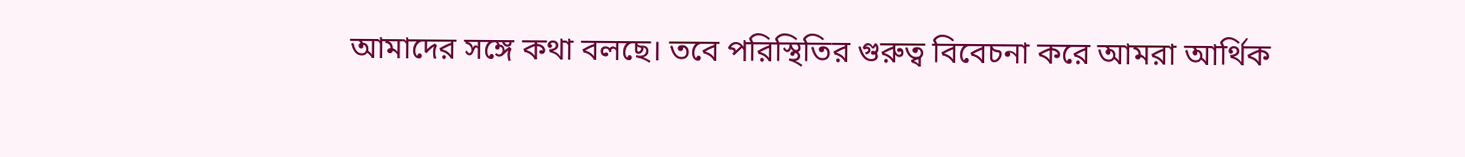আমাদের সঙ্গে কথা বলছে। তবে পরিস্থিতির গুরুত্ব বিবেচনা করে আমরা আর্থিক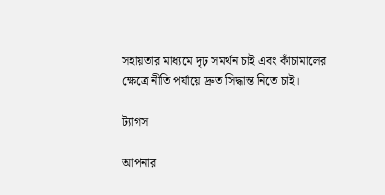সহায়তার মাধ্যমে দৃঢ় সমর্থন চাই এবং কাঁচামালের ক্ষেত্রে নীতি পর্যায়ে দ্রুত সিদ্ধান্ত নিতে চাই।

ট্যাগস

আপনার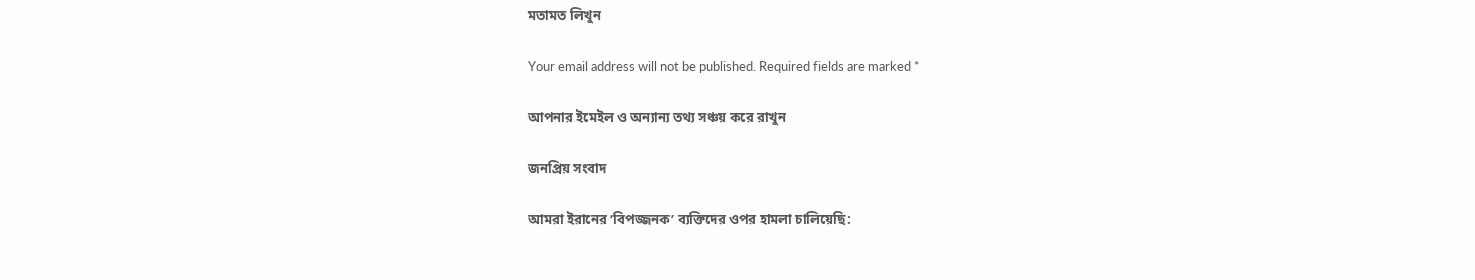মতামত লিখুন

Your email address will not be published. Required fields are marked *

আপনার ইমেইল ও অন্যান্য তথ্য সঞ্চয় করে রাখুন

জনপ্রিয় সংবাদ

আমরা ইরানের ‘বিপজ্জনক’ ব্যক্তিদের ওপর হামলা চালিয়েছি: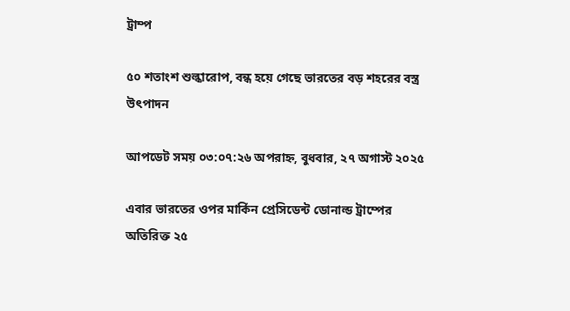ট্রাম্প

৫০ শতাংশ শুল্কারোপ, বন্ধ হয়ে গেছে ভারতের বড় শহরের বস্ত্র উৎপাদন

আপডেট সময় ০৩:০৭:২৬ অপরাহ্ন, বুধবার, ২৭ অগাস্ট ২০২৫

এবার ভারতের ওপর মার্কিন প্রেসিডেন্ট ডোনাল্ড ট্রাম্পের অতিরিক্ত ২৫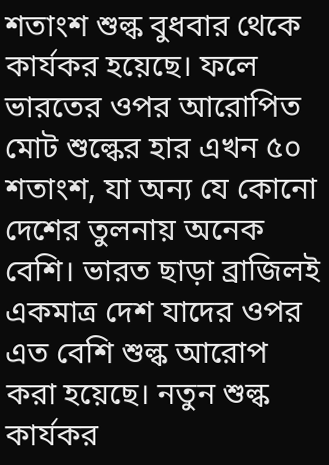শতাংশ শুল্ক বুধবার থেকে কার্যকর হয়েছে। ফলে ভারতের ওপর আরোপিত মোট শুল্কের হার এখন ৫০ শতাংশ, যা অন্য যে কোনো দেশের তুলনায় অনেক বেশি। ভারত ছাড়া ব্রাজিলই একমাত্র দেশ যাদের ওপর এত বেশি শুল্ক আরোপ করা হয়েছে। নতুন শুল্ক কার্যকর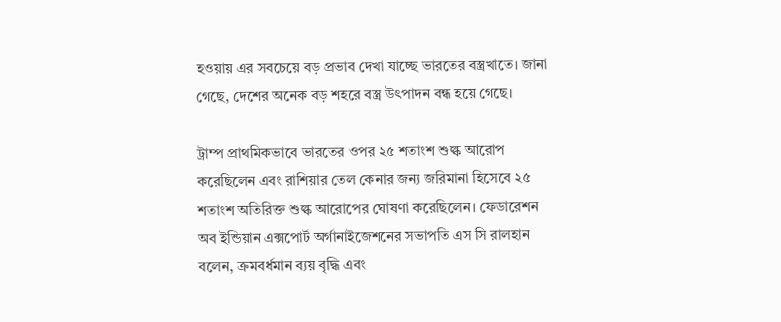হওয়ায় এর সবচেয়ে বড় প্রভাব দেখা যাচ্ছে ভারতের বস্ত্রখাতে। জানা গেছে, দেশের অনেক বড় শহরে বস্ত্র উৎপাদন বন্ধ হয়ে গেছে।

ট্রাম্প প্রাথমিকভাবে ভারতের ওপর ২৫ শতাংশ শুল্ক আরোপ করেছিলেন এবং রাশিয়ার তেল কেনার জন্য জরিমানা হিসেবে ২৫ শতাংশ অতিরিক্ত শুল্ক আরোপের ঘোষণা করেছিলেন। ফেডারেশন অব ইন্ডিয়ান এক্সপোর্ট অর্গানাইজেশনের সভাপতি এস সি রালহান বলেন, ক্রমবর্ধমান ব্যয় বৃদ্ধি এবং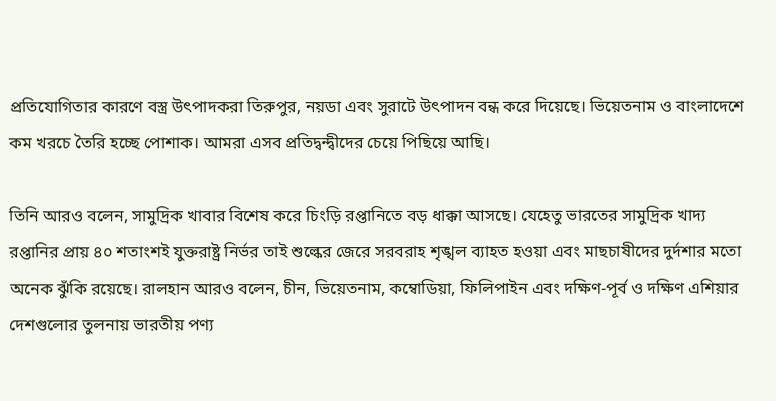প্রতিযোগিতার কারণে বস্ত্র উৎপাদকরা তিরুপুর, নয়ডা এবং সুরাটে উৎপাদন বন্ধ করে দিয়েছে। ভিয়েতনাম ও বাংলাদেশে কম খরচে তৈরি হচ্ছে পোশাক। আমরা এসব প্রতিদ্বন্দ্বীদের চেয়ে পিছিয়ে আছি।

তিনি আরও বলেন, সামুদ্রিক খাবার বিশেষ করে চিংড়ি রপ্তানিতে বড় ধাক্কা আসছে। যেহেতু ভারতের সামুদ্রিক খাদ্য রপ্তানির প্রায় ৪০ শতাংশই যুক্তরাষ্ট্র নির্ভর তাই শুল্কের জেরে সরবরাহ শৃঙ্খল ব্যাহত হওয়া এবং মাছচাষীদের দুর্দশার মতো অনেক ঝুঁকি রয়েছে। রালহান আরও বলেন, চীন, ভিয়েতনাম, কম্বোডিয়া, ফিলিপাইন এবং দক্ষিণ-পূর্ব ও দক্ষিণ এশিয়ার দেশগুলোর তুলনায় ভারতীয় পণ্য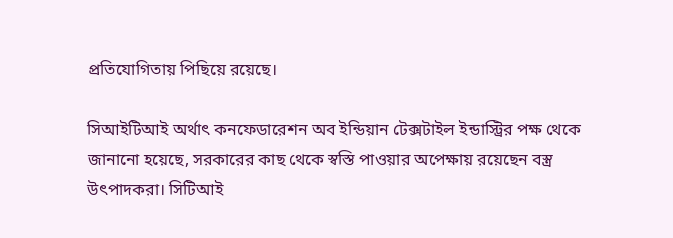প্রতিযোগিতায় পিছিয়ে রয়েছে।

সিআইটিআই অর্থাৎ কনফেডারেশন অব ইন্ডিয়ান টেক্সটাইল ইন্ডাস্ট্রির পক্ষ থেকে জানানো হয়েছে, সরকারের কাছ থেকে স্বস্তি পাওয়ার অপেক্ষায় রয়েছেন বস্ত্র উৎপাদকরা। সিটিআই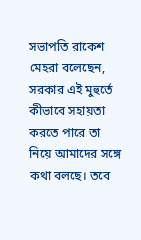সভাপতি রাকেশ মেহরা বলেছেন, সরকার এই মুহুর্তে কীভাবে সহায়তা করতে পারে তা নিয়ে আমাদের সঙ্গে কথা বলছে। তবে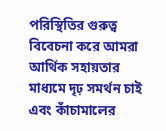পরিস্থিতির গুরুত্ব বিবেচনা করে আমরা আর্থিক সহায়তার মাধ্যমে দৃঢ় সমর্থন চাই এবং কাঁচামালের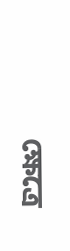ক্ষেত্রে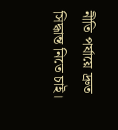নীতি পর্যায়ে দ্রুত সিদ্ধান্ত নিতে চাই।